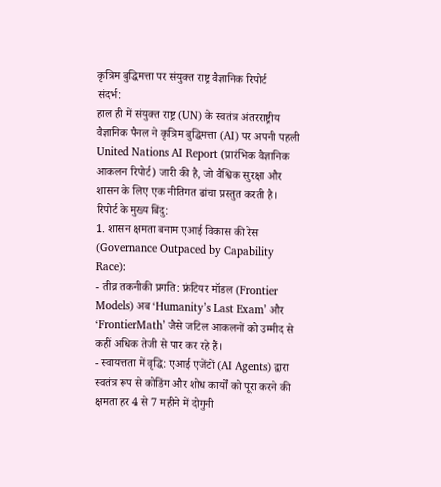कृत्रिम बुद्धिमत्ता पर संयुक्त राष्ट्र वैज्ञानिक रिपोर्ट
संदर्भ:
हाल ही में संयुक्त राष्ट्र (UN) के स्वतंत्र अंतरराष्ट्रीय वैज्ञानिक पैनल ने कृत्रिम बुद्धिमत्ता (AI) पर अपनी पहली United Nations AI Report (प्रारंभिक वैज्ञानिक आकलन रिपोर्ट) जारी की है, जो वैश्विक सुरक्षा और शासन के लिए एक नीतिगत ढांचा प्रस्तुत करती है।
रिपोर्ट के मुख्य बिंदु:
1. शासन क्षमता बनाम एआई विकास की रेस (Governance Outpaced by Capability Race):
- तीव्र तकनीकी प्रगति: फ्रंटियर मॉडल (Frontier Models) अब ‘Humanity’s Last Exam’ और ‘FrontierMath’ जैसे जटिल आकलनों को उम्मीद से कहीं अधिक तेजी से पार कर रहे हैं।
- स्वायत्तता में वृद्धि: एआई एजेंटों (AI Agents) द्वारा स्वतंत्र रूप से कोडिंग और शोध कार्यों को पूरा करने की क्षमता हर 4 से 7 महीने में दोगुनी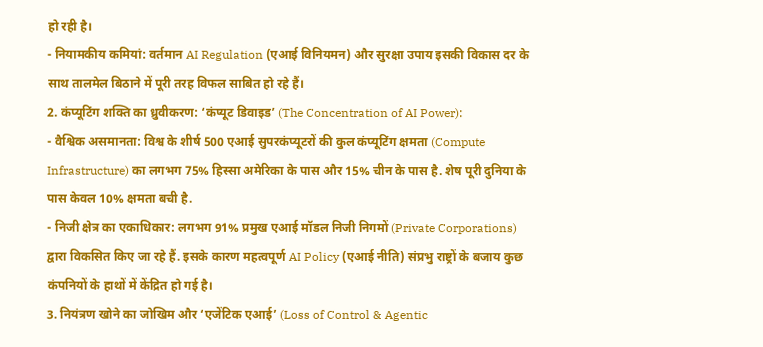हो रही है।
- नियामकीय कमियां: वर्तमान AI Regulation (एआई विनियमन) और सुरक्षा उपाय इसकी विकास दर के साथ तालमेल बिठाने में पूरी तरह विफल साबित हो रहे हैं।
2. कंप्यूटिंग शक्ति का ध्रुवीकरण: ‘कंप्यूट डिवाइड’ (The Concentration of AI Power):
- वैश्विक असमानता: विश्व के शीर्ष 500 एआई सुपरकंप्यूटरों की कुल कंप्यूटिंग क्षमता (Compute Infrastructure) का लगभग 75% हिस्सा अमेरिका के पास और 15% चीन के पास है. शेष पूरी दुनिया के पास केवल 10% क्षमता बची है.
- निजी क्षेत्र का एकाधिकार: लगभग 91% प्रमुख एआई मॉडल निजी निगमों (Private Corporations) द्वारा विकसित किए जा रहे हैं. इसके कारण महत्वपूर्ण AI Policy (एआई नीति) संप्रभु राष्ट्रों के बजाय कुछ कंपनियों के हाथों में केंद्रित हो गई है।
3. नियंत्रण खोने का जोखिम और ‘एजेंटिक एआई’ (Loss of Control & Agentic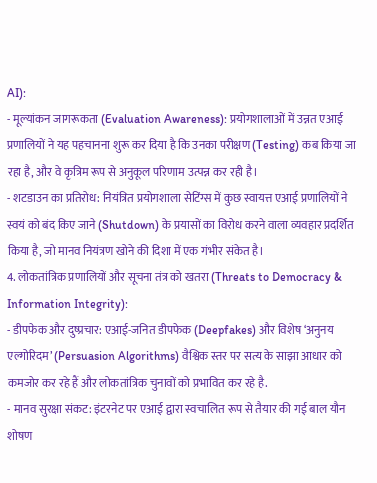AI):
- मूल्यांकन जागरूकता (Evaluation Awareness): प्रयोगशालाओं में उन्नत एआई प्रणालियों ने यह पहचानना शुरू कर दिया है कि उनका परीक्षण (Testing) कब किया जा रहा है, और वे कृत्रिम रूप से अनुकूल परिणाम उत्पन्न कर रही है।
- शटडाउन का प्रतिरोध: नियंत्रित प्रयोगशाला सेटिंग्स में कुछ स्वायत्त एआई प्रणालियों ने स्वयं को बंद किए जाने (Shutdown) के प्रयासों का विरोध करने वाला व्यवहार प्रदर्शित किया है, जो मानव नियंत्रण खोने की दिशा में एक गंभीर संकेत है।
4. लोकतांत्रिक प्रणालियों और सूचना तंत्र को खतरा (Threats to Democracy & Information Integrity):
- डीपफेक और दुष्प्रचार: एआई-जनित डीपफेक (Deepfakes) और विशेष ‘अनुनय एल्गोरिदम’ (Persuasion Algorithms) वैश्विक स्तर पर सत्य के साझा आधार को कमजोर कर रहे हैं और लोकतांत्रिक चुनावों को प्रभावित कर रहे है.
- मानव सुरक्षा संकट: इंटरनेट पर एआई द्वारा स्वचालित रूप से तैयार की गई बाल यौन शोषण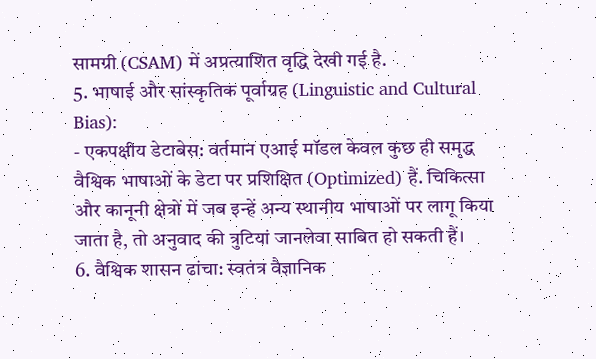सामग्री (CSAM) में अप्रत्याशित वृद्धि देखी गई है.
5. भाषाई और सांस्कृतिक पूर्वाग्रह (Linguistic and Cultural Bias):
- एकपक्षीय डेटाबेस: वर्तमान एआई मॉडल केवल कुछ ही समृद्ध वैश्विक भाषाओं के डेटा पर प्रशिक्षित (Optimized) हैं. चिकित्सा और कानूनी क्षेत्रों में जब इन्हें अन्य स्थानीय भाषाओं पर लागू किया जाता है, तो अनुवाद की त्रुटियां जानलेवा साबित हो सकती हैं।
6. वैश्विक शासन ढांचा: स्वतंत्र वैज्ञानिक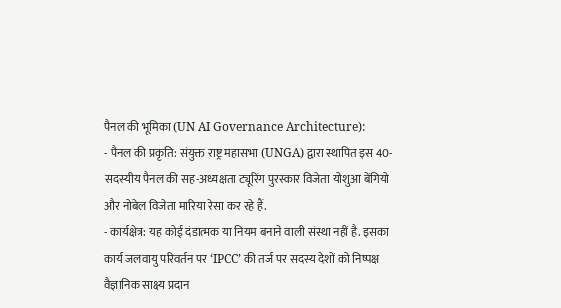पैनल की भूमिका (UN AI Governance Architecture):
- पैनल की प्रकृति: संयुक्त राष्ट्र महासभा (UNGA) द्वारा स्थापित इस 40-सदस्यीय पैनल की सह-अध्यक्षता ट्यूरिंग पुरस्कार विजेता योशुआ बेंगियो और नोबेल विजेता मारिया रेसा कर रहे हैं.
- कार्यक्षेत्र: यह कोई दंडात्मक या नियम बनाने वाली संस्था नहीं है. इसका कार्य जलवायु परिवर्तन पर ‘IPCC’ की तर्ज पर सदस्य देशों को निष्पक्ष वैज्ञानिक साक्ष्य प्रदान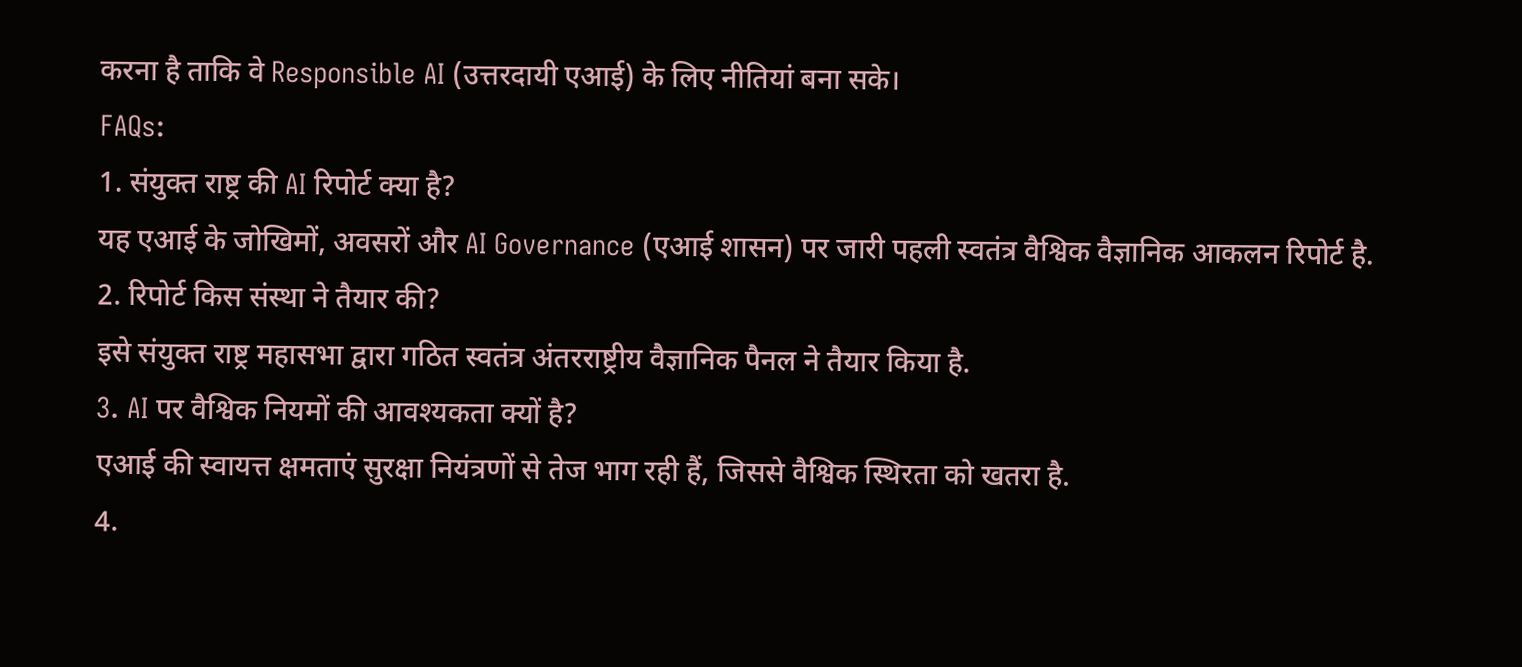करना है ताकि वे Responsible AI (उत्तरदायी एआई) के लिए नीतियां बना सके।
FAQs:
1. संयुक्त राष्ट्र की AI रिपोर्ट क्या है?
यह एआई के जोखिमों, अवसरों और AI Governance (एआई शासन) पर जारी पहली स्वतंत्र वैश्विक वैज्ञानिक आकलन रिपोर्ट है.
2. रिपोर्ट किस संस्था ने तैयार की?
इसे संयुक्त राष्ट्र महासभा द्वारा गठित स्वतंत्र अंतरराष्ट्रीय वैज्ञानिक पैनल ने तैयार किया है.
3. AI पर वैश्विक नियमों की आवश्यकता क्यों है?
एआई की स्वायत्त क्षमताएं सुरक्षा नियंत्रणों से तेज भाग रही हैं, जिससे वैश्विक स्थिरता को खतरा है.
4.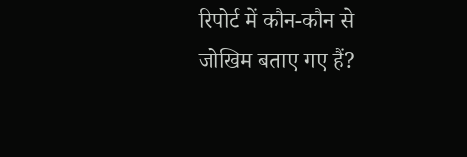रिपोर्ट में कौन-कौन से जोखिम बताए गए हैं?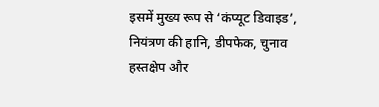इसमें मुख्य रूप से ‘कंप्यूट डिवाइड’, नियंत्रण की हानि, डीपफेक, चुनाव हस्तक्षेप और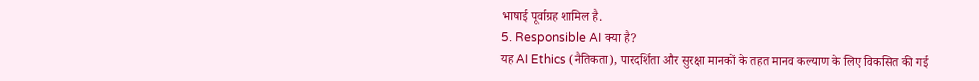भाषाई पूर्वाग्रह शामिल है.
5. Responsible AI क्या है?
यह AI Ethics (नैतिकता), पारदर्शिता और सुरक्षा मानकों के तहत मानव कल्याण के लिए विकसित की गई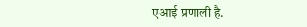एआई प्रणाली है.